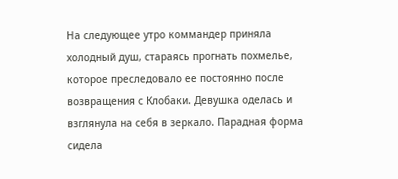На следующее утро коммандер приняла холодный душ, стараясь прогнать похмелье, которое преследовало ее постоянно после возвращения с Клобаки. Девушка оделась и взглянула на себя в зеркало. Парадная форма сидела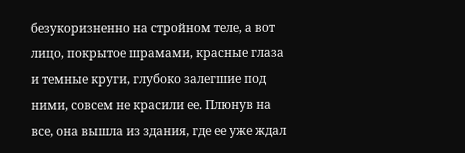безукоризненно на стройном теле, а вот лицо, покрытое шрамами, красные глаза и темные круги, глубоко залегшие под ними, совсем не красили ее. Плюнув на все, она вышла из здания, где ее уже ждал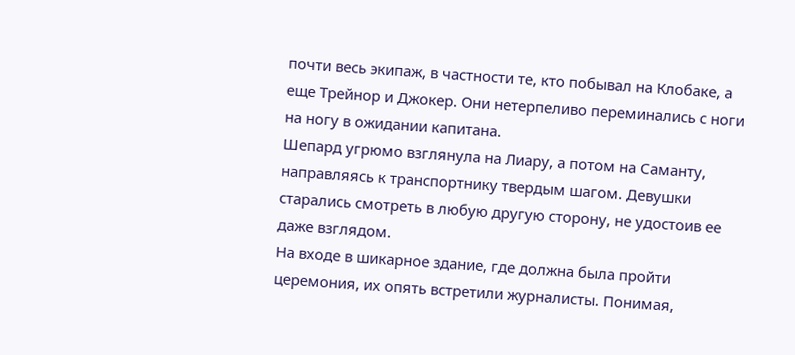почти весь экипаж, в частности те, кто побывал на Клобаке, а еще Трейнор и Джокер. Они нетерпеливо переминались с ноги на ногу в ожидании капитана.
Шепард угрюмо взглянула на Лиару, а потом на Саманту, направляясь к транспортнику твердым шагом. Девушки старались смотреть в любую другую сторону, не удостоив ее даже взглядом.
На входе в шикарное здание, где должна была пройти церемония, их опять встретили журналисты. Понимая,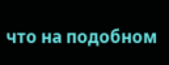что на подобном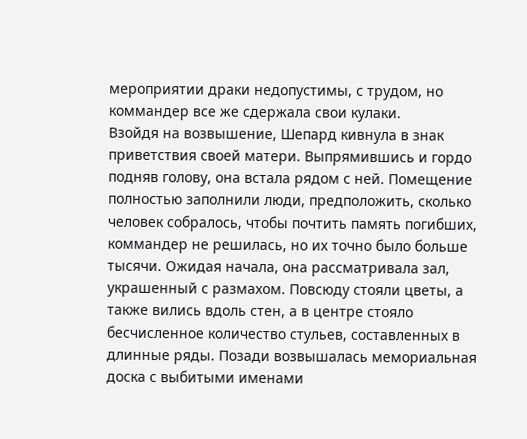мероприятии драки недопустимы, с трудом, но коммандер все же сдержала свои кулаки.
Взойдя на возвышение, Шепард кивнула в знак приветствия своей матери. Выпрямившись и гордо подняв голову, она встала рядом с ней. Помещение полностью заполнили люди, предположить, сколько человек собралось, чтобы почтить память погибших, коммандер не решилась, но их точно было больше тысячи. Ожидая начала, она рассматривала зал, украшенный с размахом. Повсюду стояли цветы, а также вились вдоль стен, а в центре стояло бесчисленное количество стульев, составленных в длинные ряды. Позади возвышалась мемориальная доска с выбитыми именами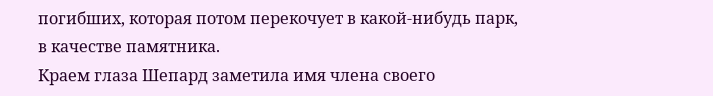погибших, которая потом перекочует в какой-нибудь парк, в качестве памятника.
Краем глаза Шепард заметила имя члена своего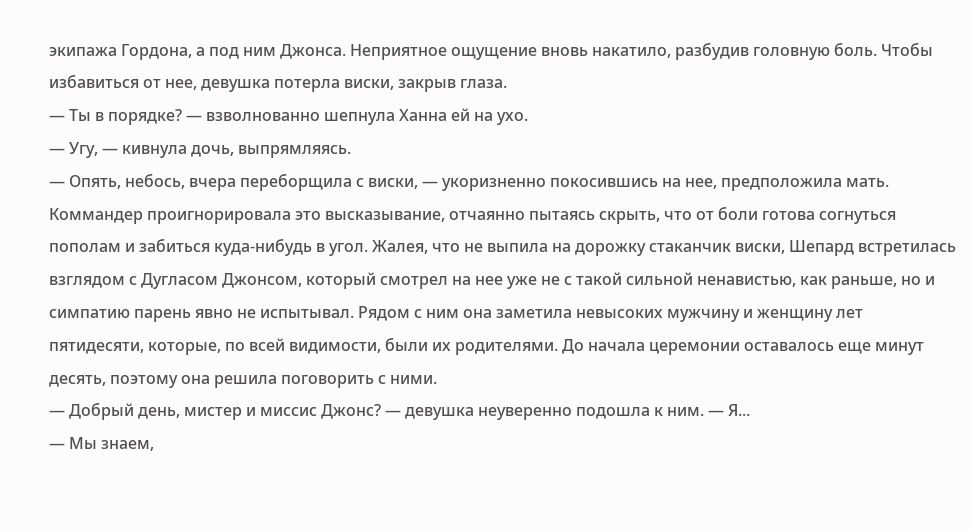экипажа Гордона, а под ним Джонса. Неприятное ощущение вновь накатило, разбудив головную боль. Чтобы избавиться от нее, девушка потерла виски, закрыв глаза.
— Ты в порядке? — взволнованно шепнула Ханна ей на ухо.
— Угу, — кивнула дочь, выпрямляясь.
— Опять, небось, вчера переборщила с виски, — укоризненно покосившись на нее, предположила мать.
Коммандер проигнорировала это высказывание, отчаянно пытаясь скрыть, что от боли готова согнуться пополам и забиться куда-нибудь в угол. Жалея, что не выпила на дорожку стаканчик виски, Шепард встретилась взглядом с Дугласом Джонсом, который смотрел на нее уже не с такой сильной ненавистью, как раньше, но и симпатию парень явно не испытывал. Рядом с ним она заметила невысоких мужчину и женщину лет пятидесяти, которые, по всей видимости, были их родителями. До начала церемонии оставалось еще минут десять, поэтому она решила поговорить с ними.
— Добрый день, мистер и миссис Джонс? — девушка неуверенно подошла к ним. — Я...
— Мы знаем,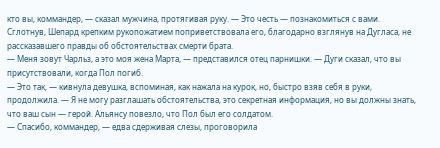кто вы, коммандер, — сказал мужчина, протягивая руку. — Это честь — познакомиться с вами.
Сглотнув, Шепард крепким рукопожатием поприветствовала его, благодарно взглянув на Дугласа, не рассказавшего правды об обстоятельствах смерти брата.
— Меня зовут Чарльз, а это моя жена Марта, — представился отец парнишки. — Дуги сказал, что вы присутствовали, когда Пол погиб.
— Это так, — кивнула девушка, вспоминая, как нажала на курок, но, быстро взяв себя в руки, продолжила. — Я не могу разглашать обстоятельства, это секретная информация, но вы должны знать, что ваш сын — герой. Альянсу повезло, что Пол был его солдатом.
— Спасибо, коммандер, — едва сдерживая слезы, проговорила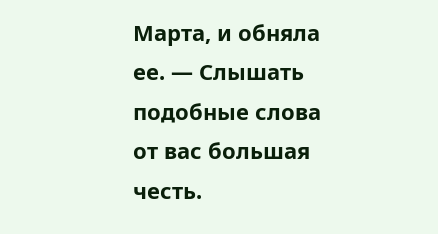Марта, и обняла ее. — Слышать подобные слова от вас большая честь.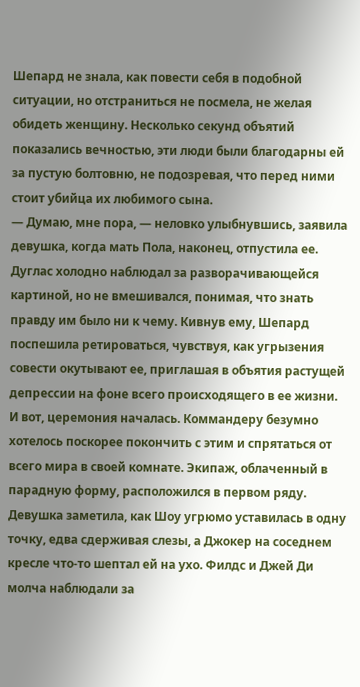Шепард не знала, как повести себя в подобной ситуации, но отстраниться не посмела, не желая обидеть женщину. Несколько секунд объятий показались вечностью, эти люди были благодарны ей за пустую болтовню, не подозревая, что перед ними стоит убийца их любимого сына.
— Думаю, мне пора, — неловко улыбнувшись, заявила девушка, когда мать Пола, наконец, отпустила ее.
Дуглас холодно наблюдал за разворачивающейся картиной, но не вмешивался, понимая, что знать правду им было ни к чему. Кивнув ему, Шепард поспешила ретироваться, чувствуя, как угрызения совести окутывают ее, приглашая в объятия растущей депрессии на фоне всего происходящего в ее жизни.
И вот, церемония началась. Коммандеру безумно хотелось поскорее покончить с этим и спрятаться от всего мира в своей комнате. Экипаж, облаченный в парадную форму, расположился в первом ряду. Девушка заметила, как Шоу угрюмо уставилась в одну точку, едва сдерживая слезы, а Джокер на соседнем кресле что-то шептал ей на ухо. Филдс и Джей Ди молча наблюдали за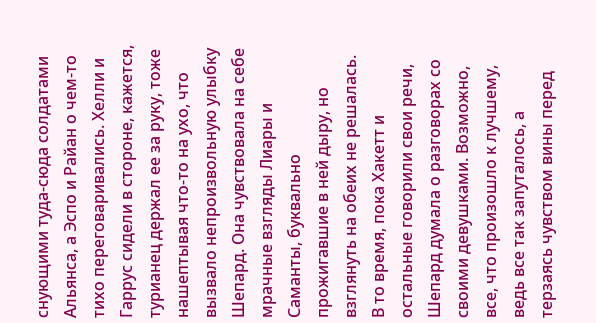снующими туда-сюда солдатами Альянса, а Эспо и Райан о чем-то тихо переговаривались. Хелли и Гаррус сидели в стороне, кажется, турианец держал ее за руку, тоже нашептывая что-то на ухо, что вызвало непроизвольную улыбку Шепард. Она чувствовала на себе мрачные взгляды Лиары и Саманты, буквально прожигавшие в ней дыру, но взглянуть на обеих не решалась.
В то время, пока Хакетт и остальные говорили свои речи, Шепард думала о разговорах со своими девушками. Возможно, все, что произошло к лучшему, ведь все так запуталось, а терзаясь чувством вины перед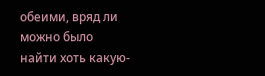обеими, вряд ли можно было найти хоть какую-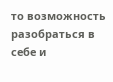то возможность разобраться в себе и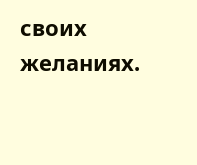своих желаниях.